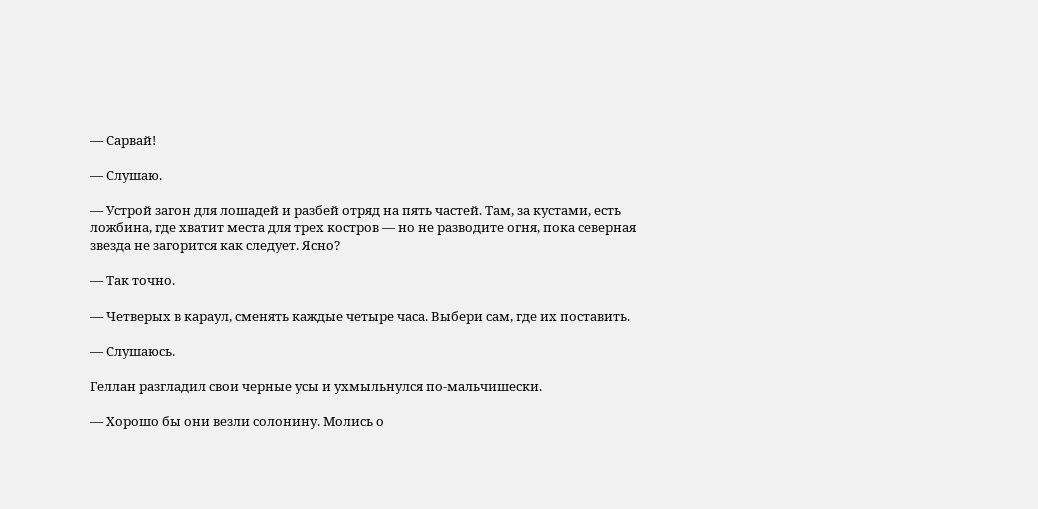— Сарвай!

— Слушаю.

— Устрой загон для лошадей и разбей отряд на пять частей. Там, за кустами, есть ложбина, где хватит места для трех костров — но не разводите огня, пока северная звезда не загорится как следует. Ясно?

— Так точно.

— Четверых в караул, сменять каждые четыре часа. Выбери сам, где их поставить.

— Слушаюсь.

Геллан разгладил свои черные усы и ухмыльнулся по-мальчишески.

— Хорошо бы они везли солонину. Молись о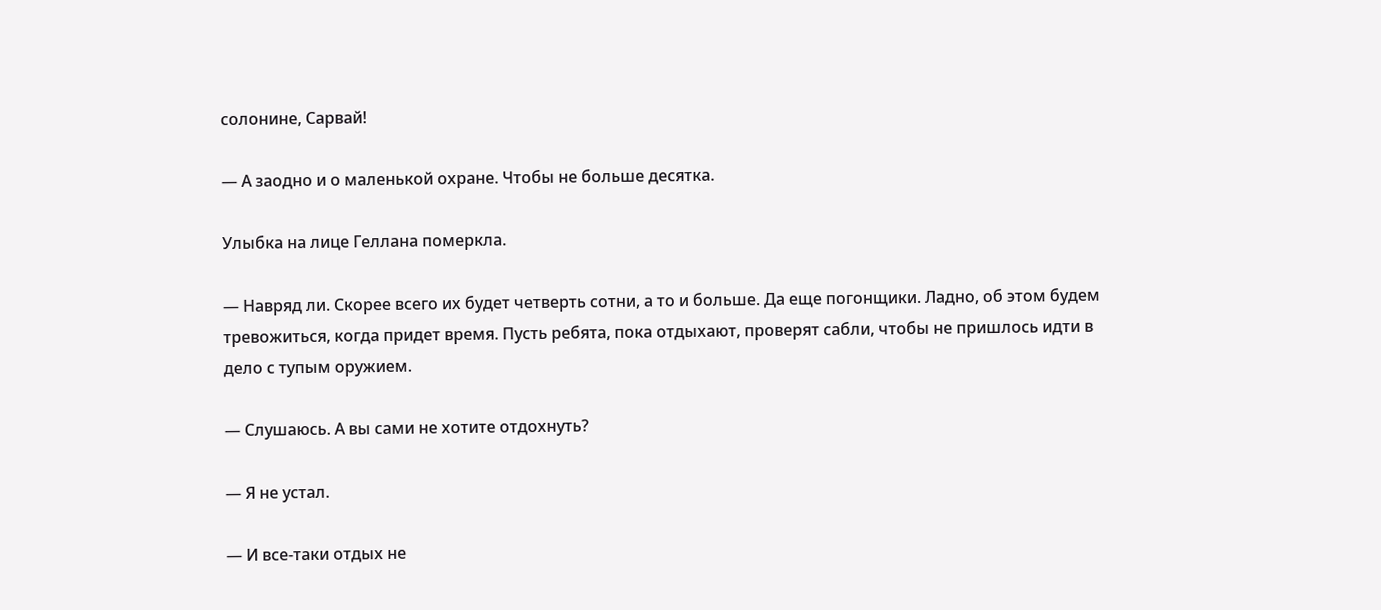солонине, Сарвай!

— А заодно и о маленькой охране. Чтобы не больше десятка.

Улыбка на лице Геллана померкла.

— Навряд ли. Скорее всего их будет четверть сотни, а то и больше. Да еще погонщики. Ладно, об этом будем тревожиться, когда придет время. Пусть ребята, пока отдыхают, проверят сабли, чтобы не пришлось идти в дело с тупым оружием.

— Слушаюсь. А вы сами не хотите отдохнуть?

— Я не устал.

— И все-таки отдых не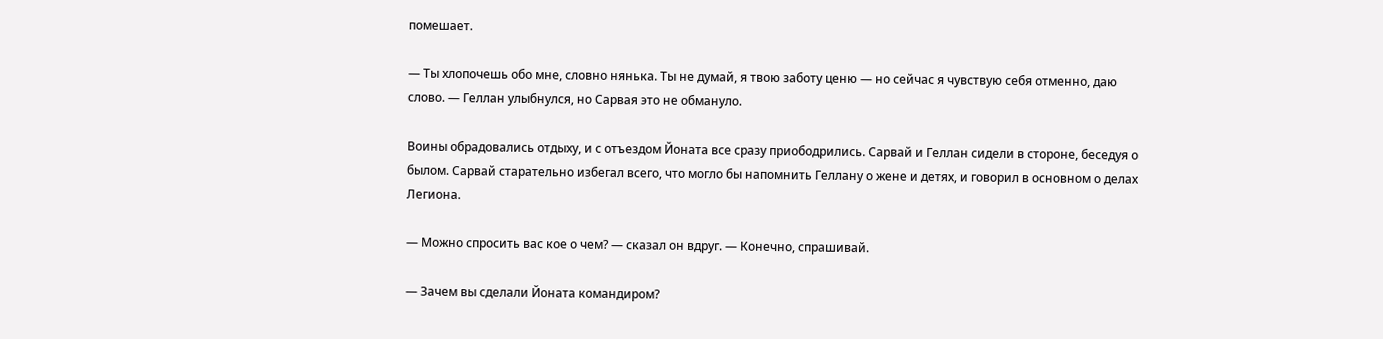помешает.

— Ты хлопочешь обо мне, словно нянька. Ты не думай, я твою заботу ценю — но сейчас я чувствую себя отменно, даю слово. — Геллан улыбнулся, но Сарвая это не обмануло.

Воины обрадовались отдыху, и с отъездом Йоната все сразу приободрились. Сарвай и Геллан сидели в стороне, беседуя о былом. Сарвай старательно избегал всего, что могло бы напомнить Геллану о жене и детях, и говорил в основном о делах Легиона.

— Можно спросить вас кое о чем? — сказал он вдруг. — Конечно, спрашивай.

— Зачем вы сделали Йоната командиром?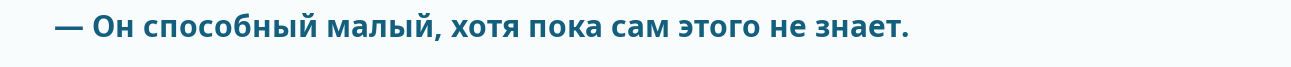— Он способный малый, хотя пока сам этого не знает.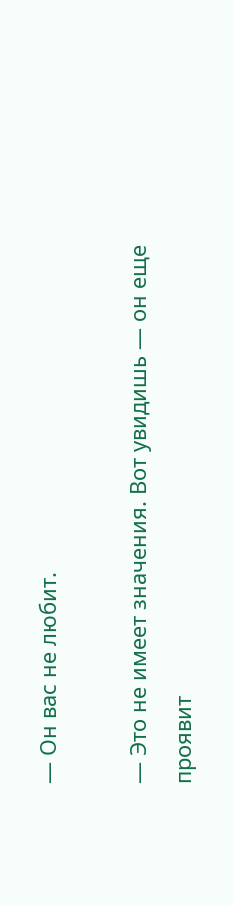— Он вас не любит.

— Это не имеет значения. Вот увидишь — он еще проявит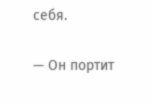себя.

— Он портит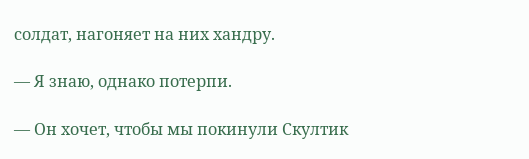солдат, нагоняет на них хандру.

— Я знаю, однако потерпи.

— Он хочет, чтобы мы покинули Скултик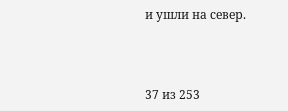и ушли на север.



37 из 253